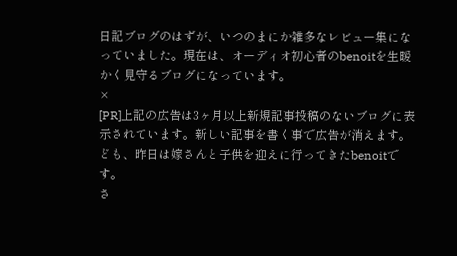日記ブログのはずが、いつのまにか雑多なレビュー集になっていました。現在は、オーディオ初心者のbenoitを生暖かく見守るブログになっています。
×
[PR]上記の広告は3ヶ月以上新規記事投稿のないブログに表示されています。新しい記事を書く事で広告が消えます。
ども、昨日は嫁さんと子供を迎えに行ってきたbenoitです。
さ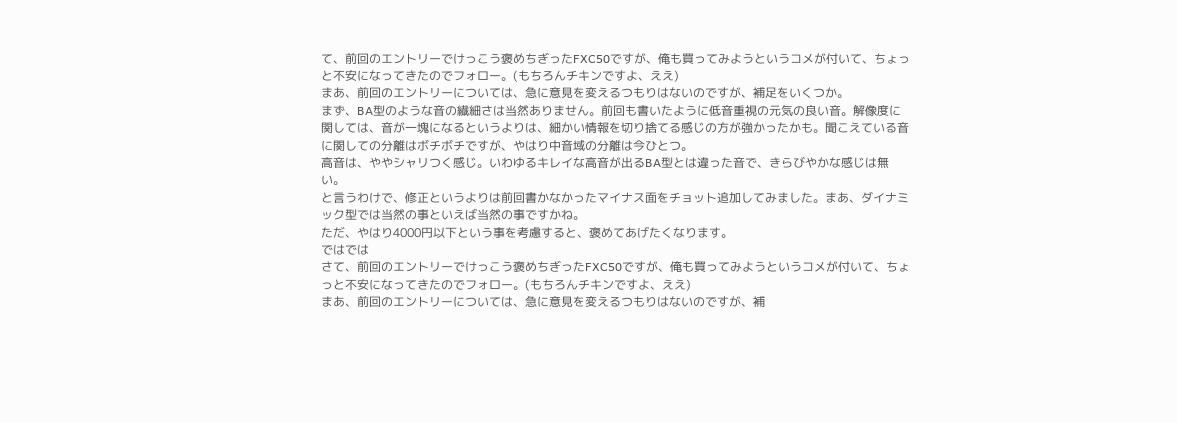て、前回のエントリーでけっこう褒めちぎったFXC50ですが、俺も買ってみようというコメが付いて、ちょっと不安になってきたのでフォロー。(もちろんチキンですよ、ええ)
まあ、前回のエントリーについては、急に意見を変えるつもりはないのですが、補足をいくつか。
まず、BA型のような音の繊細さは当然ありません。前回も書いたように低音重視の元気の良い音。解像度に関しては、音が一塊になるというよりは、細かい情報を切り捨てる感じの方が強かったかも。聞こえている音に関しての分離はボチボチですが、やはり中音域の分離は今ひとつ。
高音は、ややシャリつく感じ。いわゆるキレイな高音が出るBA型とは違った音で、きらびやかな感じは無い。
と言うわけで、修正というよりは前回書かなかったマイナス面をチョット追加してみました。まあ、ダイナミック型では当然の事といえば当然の事ですかね。
ただ、やはり4000円以下という事を考慮すると、褒めてあげたくなります。
ではでは
さて、前回のエントリーでけっこう褒めちぎったFXC50ですが、俺も買ってみようというコメが付いて、ちょっと不安になってきたのでフォロー。(もちろんチキンですよ、ええ)
まあ、前回のエントリーについては、急に意見を変えるつもりはないのですが、補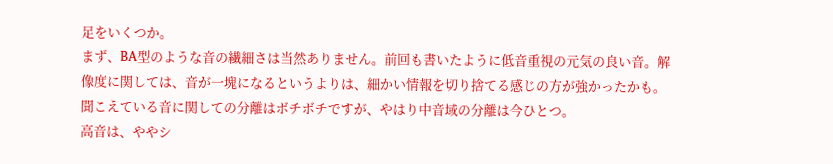足をいくつか。
まず、BA型のような音の繊細さは当然ありません。前回も書いたように低音重視の元気の良い音。解像度に関しては、音が一塊になるというよりは、細かい情報を切り捨てる感じの方が強かったかも。聞こえている音に関しての分離はボチボチですが、やはり中音域の分離は今ひとつ。
高音は、ややシ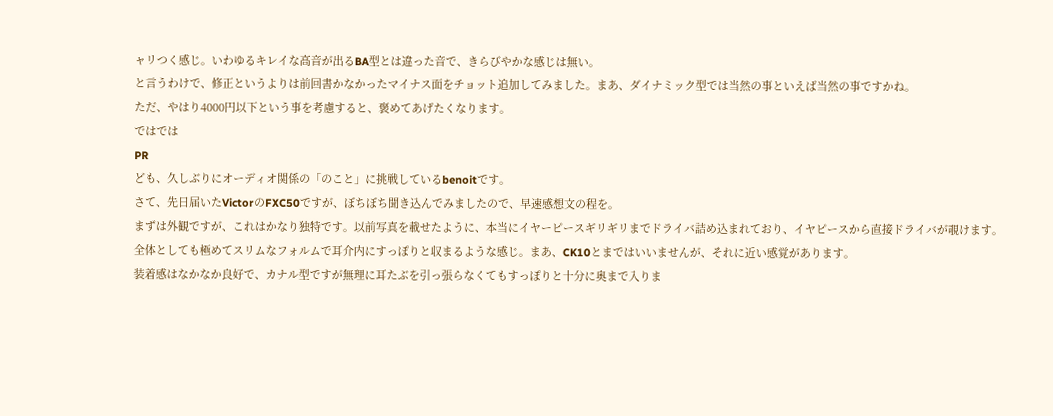ャリつく感じ。いわゆるキレイな高音が出るBA型とは違った音で、きらびやかな感じは無い。
と言うわけで、修正というよりは前回書かなかったマイナス面をチョット追加してみました。まあ、ダイナミック型では当然の事といえば当然の事ですかね。
ただ、やはり4000円以下という事を考慮すると、褒めてあげたくなります。
ではでは
PR
ども、久しぶりにオーディオ関係の「のこと」に挑戦しているbenoitです。
さて、先日届いたVictorのFXC50ですが、ぼちぼち聞き込んでみましたので、早速感想文の程を。
まずは外観ですが、これはかなり独特です。以前写真を載せたように、本当にイヤーピースギリギリまでドライバ詰め込まれており、イヤピースから直接ドライバが覗けます。
全体としても極めてスリムなフォルムで耳介内にすっぽりと収まるような感じ。まあ、CK10とまではいいませんが、それに近い感覚があります。
装着感はなかなか良好で、カナル型ですが無理に耳たぶを引っ張らなくてもすっぽりと十分に奥まで入りま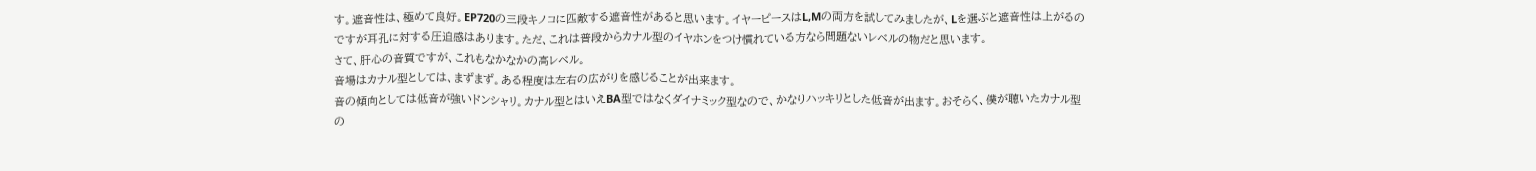す。遮音性は、極めて良好。EP720の三段キノコに匹敵する遮音性があると思います。イヤーピースはL,Mの両方を試してみましたが、Lを選ぶと遮音性は上がるのですが耳孔に対する圧迫感はあります。ただ、これは普段からカナル型のイヤホンをつけ慣れている方なら問題ないレベルの物だと思います。
さて、肝心の音質ですが、これもなかなかの高レベル。
音場はカナル型としては、まずまず。ある程度は左右の広がりを感じることが出来ます。
音の傾向としては低音が強いドンシャリ。カナル型とはいえBA型ではなくダイナミック型なので、かなりハッキリとした低音が出ます。おそらく、僕が聴いたカナル型の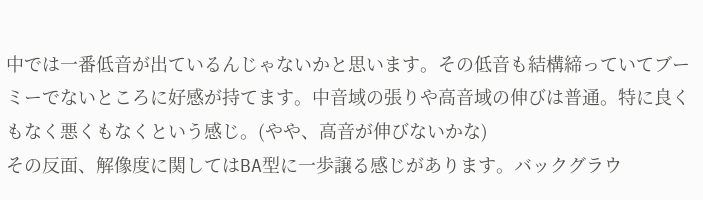中では一番低音が出ているんじゃないかと思います。その低音も結構締っていてブーミーでないところに好感が持てます。中音域の張りや高音域の伸びは普通。特に良くもなく悪くもなくという感じ。(やや、高音が伸びないかな)
その反面、解像度に関してはBA型に一歩譲る感じがあります。バックグラウ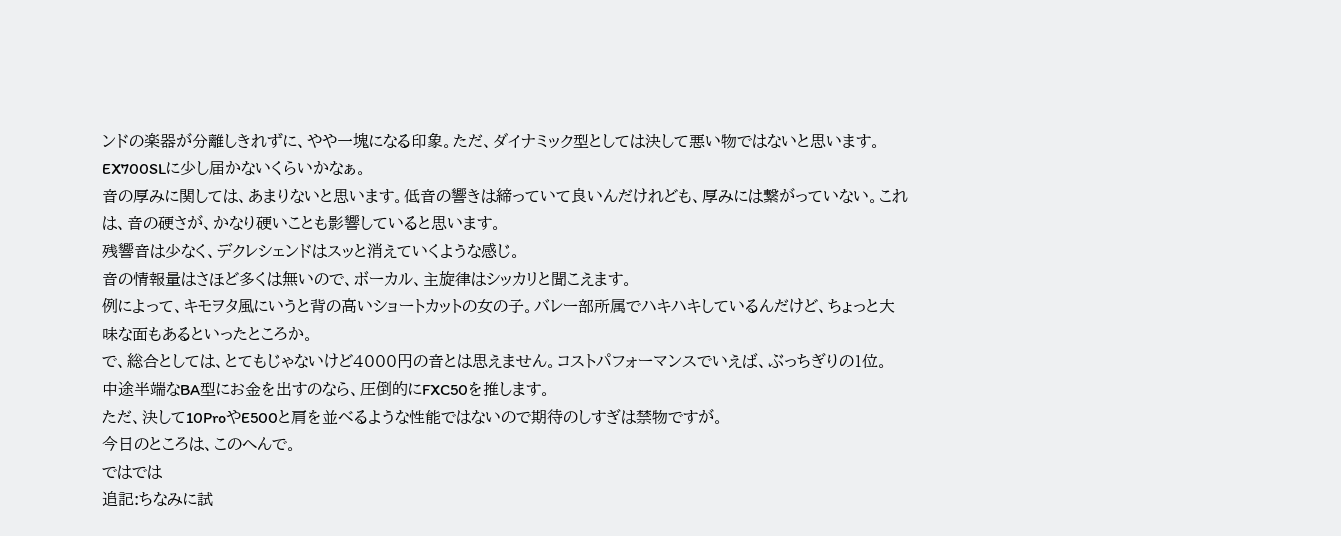ンドの楽器が分離しきれずに、やや一塊になる印象。ただ、ダイナミック型としては決して悪い物ではないと思います。EX700SLに少し届かないくらいかなぁ。
音の厚みに関しては、あまりないと思います。低音の響きは締っていて良いんだけれども、厚みには繋がっていない。これは、音の硬さが、かなり硬いことも影響していると思います。
残響音は少なく、デクレシェンドはスッと消えていくような感じ。
音の情報量はさほど多くは無いので、ボーカル、主旋律はシッカリと聞こえます。
例によって、キモヲタ風にいうと背の高いショートカットの女の子。バレー部所属でハキハキしているんだけど、ちょっと大味な面もあるといったところか。
で、総合としては、とてもじゃないけど4000円の音とは思えません。コストパフォーマンスでいえば、ぶっちぎりの1位。
中途半端なBA型にお金を出すのなら、圧倒的にFXC50を推します。
ただ、決して10ProやE500と肩を並べるような性能ではないので期待のしすぎは禁物ですが。
今日のところは、このへんで。
ではでは
追記:ちなみに試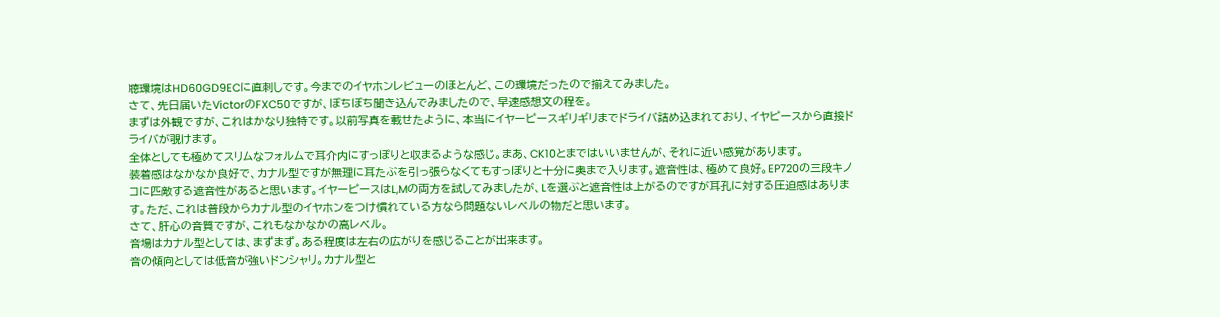聴環境はHD60GD9ECに直刺しです。今までのイヤホンレビューのほとんど、この環境だったので揃えてみました。
さて、先日届いたVictorのFXC50ですが、ぼちぼち聞き込んでみましたので、早速感想文の程を。
まずは外観ですが、これはかなり独特です。以前写真を載せたように、本当にイヤーピースギリギリまでドライバ詰め込まれており、イヤピースから直接ドライバが覗けます。
全体としても極めてスリムなフォルムで耳介内にすっぽりと収まるような感じ。まあ、CK10とまではいいませんが、それに近い感覚があります。
装着感はなかなか良好で、カナル型ですが無理に耳たぶを引っ張らなくてもすっぽりと十分に奥まで入ります。遮音性は、極めて良好。EP720の三段キノコに匹敵する遮音性があると思います。イヤーピースはL,Mの両方を試してみましたが、Lを選ぶと遮音性は上がるのですが耳孔に対する圧迫感はあります。ただ、これは普段からカナル型のイヤホンをつけ慣れている方なら問題ないレベルの物だと思います。
さて、肝心の音質ですが、これもなかなかの高レベル。
音場はカナル型としては、まずまず。ある程度は左右の広がりを感じることが出来ます。
音の傾向としては低音が強いドンシャリ。カナル型と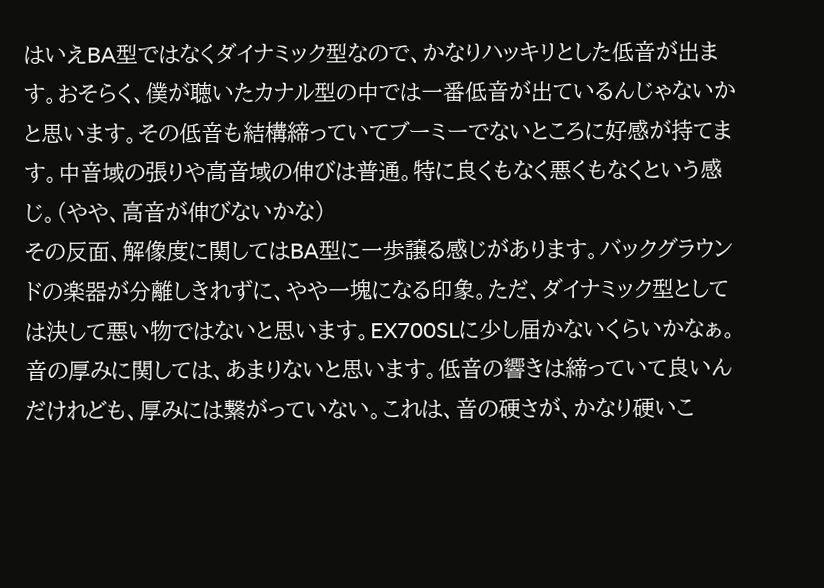はいえBA型ではなくダイナミック型なので、かなりハッキリとした低音が出ます。おそらく、僕が聴いたカナル型の中では一番低音が出ているんじゃないかと思います。その低音も結構締っていてブーミーでないところに好感が持てます。中音域の張りや高音域の伸びは普通。特に良くもなく悪くもなくという感じ。(やや、高音が伸びないかな)
その反面、解像度に関してはBA型に一歩譲る感じがあります。バックグラウンドの楽器が分離しきれずに、やや一塊になる印象。ただ、ダイナミック型としては決して悪い物ではないと思います。EX700SLに少し届かないくらいかなぁ。
音の厚みに関しては、あまりないと思います。低音の響きは締っていて良いんだけれども、厚みには繋がっていない。これは、音の硬さが、かなり硬いこ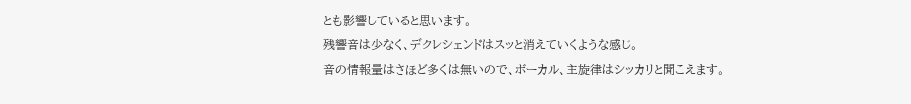とも影響していると思います。
残響音は少なく、デクレシェンドはスッと消えていくような感じ。
音の情報量はさほど多くは無いので、ボーカル、主旋律はシッカリと聞こえます。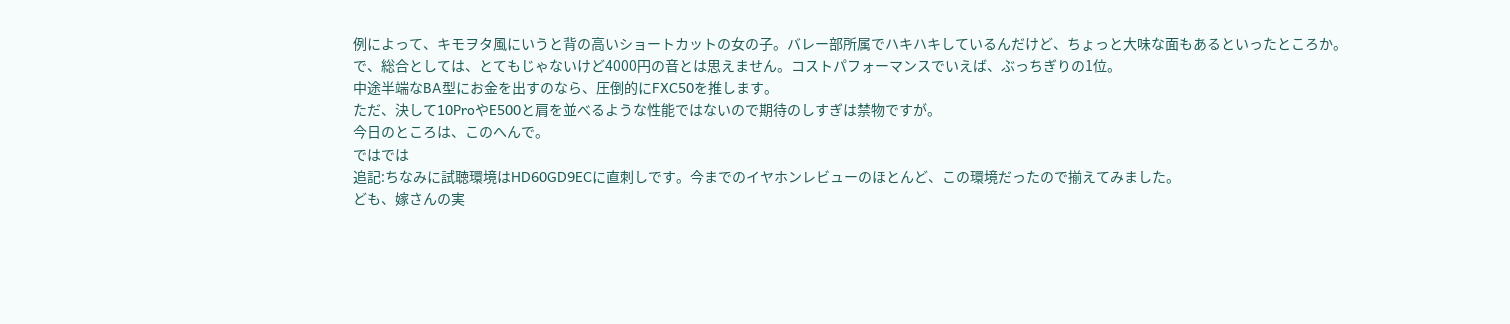例によって、キモヲタ風にいうと背の高いショートカットの女の子。バレー部所属でハキハキしているんだけど、ちょっと大味な面もあるといったところか。
で、総合としては、とてもじゃないけど4000円の音とは思えません。コストパフォーマンスでいえば、ぶっちぎりの1位。
中途半端なBA型にお金を出すのなら、圧倒的にFXC50を推します。
ただ、決して10ProやE500と肩を並べるような性能ではないので期待のしすぎは禁物ですが。
今日のところは、このへんで。
ではでは
追記:ちなみに試聴環境はHD60GD9ECに直刺しです。今までのイヤホンレビューのほとんど、この環境だったので揃えてみました。
ども、嫁さんの実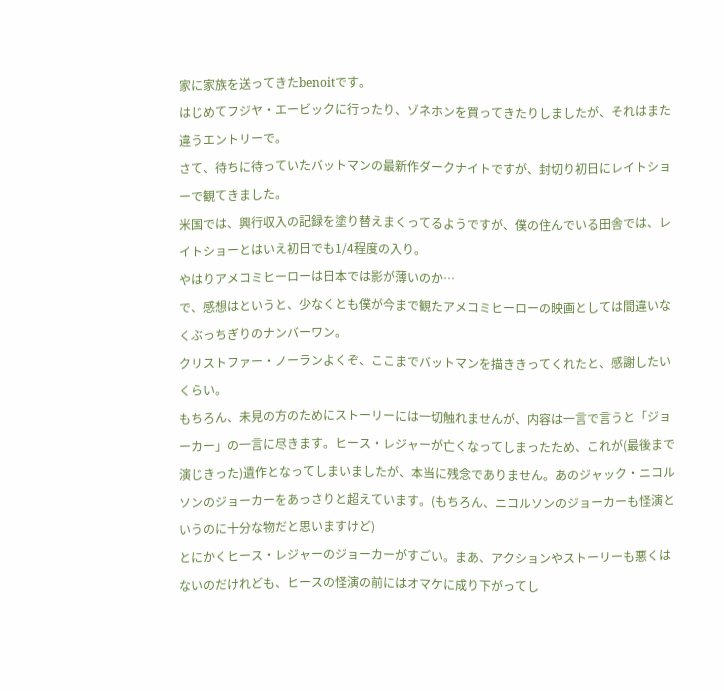家に家族を送ってきたbenoitです。
はじめてフジヤ・エービックに行ったり、ゾネホンを買ってきたりしましたが、それはまた違うエントリーで。
さて、待ちに待っていたバットマンの最新作ダークナイトですが、封切り初日にレイトショーで観てきました。
米国では、興行収入の記録を塗り替えまくってるようですが、僕の住んでいる田舎では、レイトショーとはいえ初日でも1/4程度の入り。
やはりアメコミヒーローは日本では影が薄いのか…
で、感想はというと、少なくとも僕が今まで観たアメコミヒーローの映画としては間違いなくぶっちぎりのナンバーワン。
クリストファー・ノーランよくぞ、ここまでバットマンを描ききってくれたと、感謝したいくらい。
もちろん、未見の方のためにストーリーには一切触れませんが、内容は一言で言うと「ジョーカー」の一言に尽きます。ヒース・レジャーが亡くなってしまったため、これが(最後まで演じきった)遺作となってしまいましたが、本当に残念でありません。あのジャック・ニコルソンのジョーカーをあっさりと超えています。(もちろん、ニコルソンのジョーカーも怪演というのに十分な物だと思いますけど)
とにかくヒース・レジャーのジョーカーがすごい。まあ、アクションやストーリーも悪くはないのだけれども、ヒースの怪演の前にはオマケに成り下がってし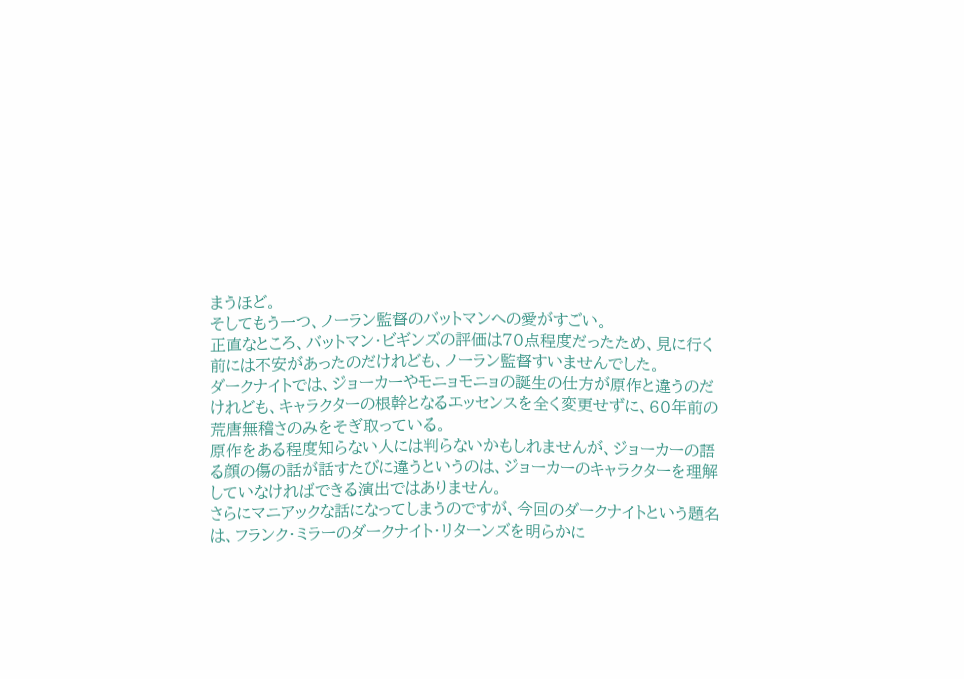まうほど。
そしてもう一つ、ノーラン監督のバットマンへの愛がすごい。
正直なところ、バットマン・ビギンズの評価は70点程度だったため、見に行く前には不安があったのだけれども、ノーラン監督すいませんでした。
ダークナイトでは、ジョーカーやモニョモニョの誕生の仕方が原作と違うのだけれども、キャラクターの根幹となるエッセンスを全く変更せずに、60年前の荒唐無稽さのみをそぎ取っている。
原作をある程度知らない人には判らないかもしれませんが、ジョーカーの語る顔の傷の話が話すたびに違うというのは、ジョーカーのキャラクターを理解していなければできる演出ではありません。
さらにマニアックな話になってしまうのですが、今回のダークナイトという題名は、フランク・ミラーのダークナイト・リターンズを明らかに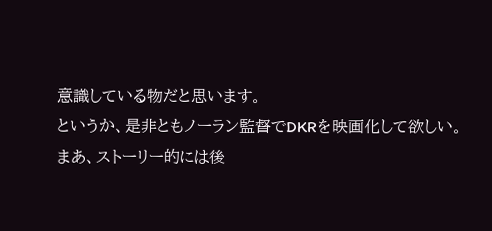意識している物だと思います。
というか、是非ともノーラン監督でDKRを映画化して欲しい。
まあ、ストーリー的には後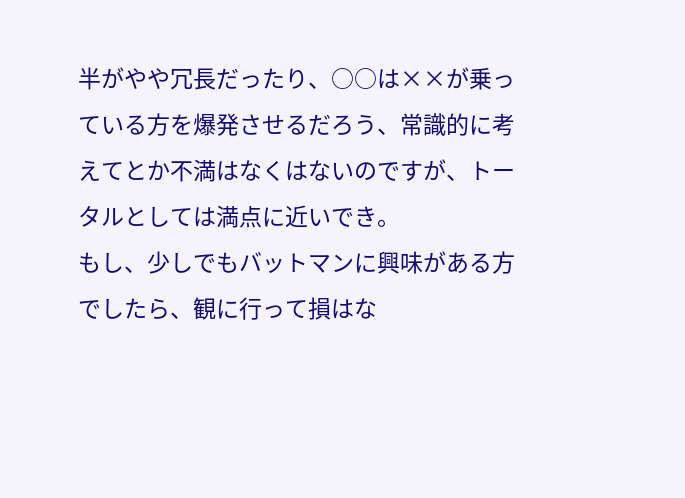半がやや冗長だったり、○○は××が乗っている方を爆発させるだろう、常識的に考えてとか不満はなくはないのですが、トータルとしては満点に近いでき。
もし、少しでもバットマンに興味がある方でしたら、観に行って損はな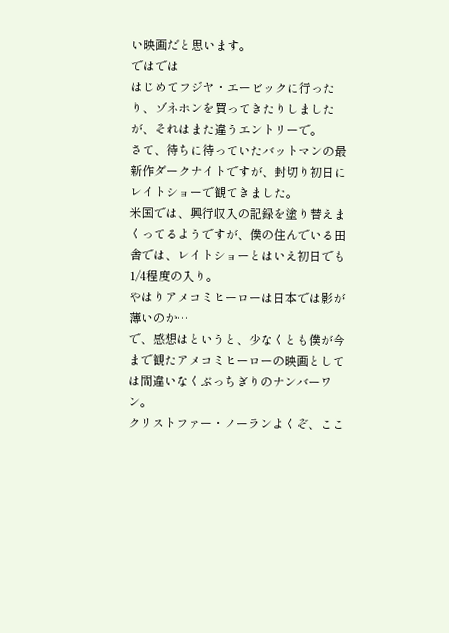い映画だと思います。
ではでは
はじめてフジヤ・エービックに行ったり、ゾネホンを買ってきたりしましたが、それはまた違うエントリーで。
さて、待ちに待っていたバットマンの最新作ダークナイトですが、封切り初日にレイトショーで観てきました。
米国では、興行収入の記録を塗り替えまくってるようですが、僕の住んでいる田舎では、レイトショーとはいえ初日でも1/4程度の入り。
やはりアメコミヒーローは日本では影が薄いのか…
で、感想はというと、少なくとも僕が今まで観たアメコミヒーローの映画としては間違いなくぶっちぎりのナンバーワン。
クリストファー・ノーランよくぞ、ここ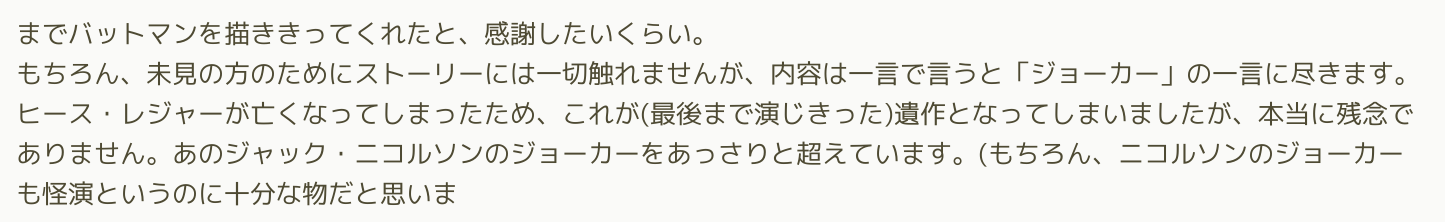までバットマンを描ききってくれたと、感謝したいくらい。
もちろん、未見の方のためにストーリーには一切触れませんが、内容は一言で言うと「ジョーカー」の一言に尽きます。ヒース・レジャーが亡くなってしまったため、これが(最後まで演じきった)遺作となってしまいましたが、本当に残念でありません。あのジャック・ニコルソンのジョーカーをあっさりと超えています。(もちろん、ニコルソンのジョーカーも怪演というのに十分な物だと思いま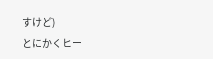すけど)
とにかくヒー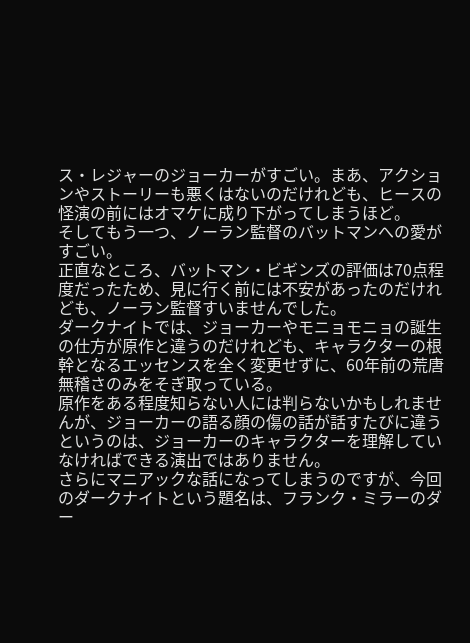ス・レジャーのジョーカーがすごい。まあ、アクションやストーリーも悪くはないのだけれども、ヒースの怪演の前にはオマケに成り下がってしまうほど。
そしてもう一つ、ノーラン監督のバットマンへの愛がすごい。
正直なところ、バットマン・ビギンズの評価は70点程度だったため、見に行く前には不安があったのだけれども、ノーラン監督すいませんでした。
ダークナイトでは、ジョーカーやモニョモニョの誕生の仕方が原作と違うのだけれども、キャラクターの根幹となるエッセンスを全く変更せずに、60年前の荒唐無稽さのみをそぎ取っている。
原作をある程度知らない人には判らないかもしれませんが、ジョーカーの語る顔の傷の話が話すたびに違うというのは、ジョーカーのキャラクターを理解していなければできる演出ではありません。
さらにマニアックな話になってしまうのですが、今回のダークナイトという題名は、フランク・ミラーのダー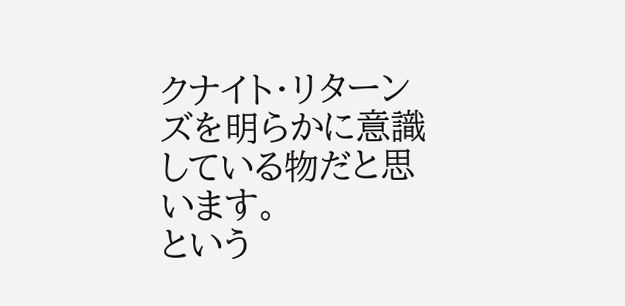クナイト・リターンズを明らかに意識している物だと思います。
という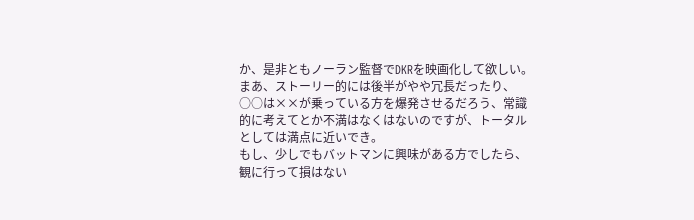か、是非ともノーラン監督でDKRを映画化して欲しい。
まあ、ストーリー的には後半がやや冗長だったり、○○は××が乗っている方を爆発させるだろう、常識的に考えてとか不満はなくはないのですが、トータルとしては満点に近いでき。
もし、少しでもバットマンに興味がある方でしたら、観に行って損はない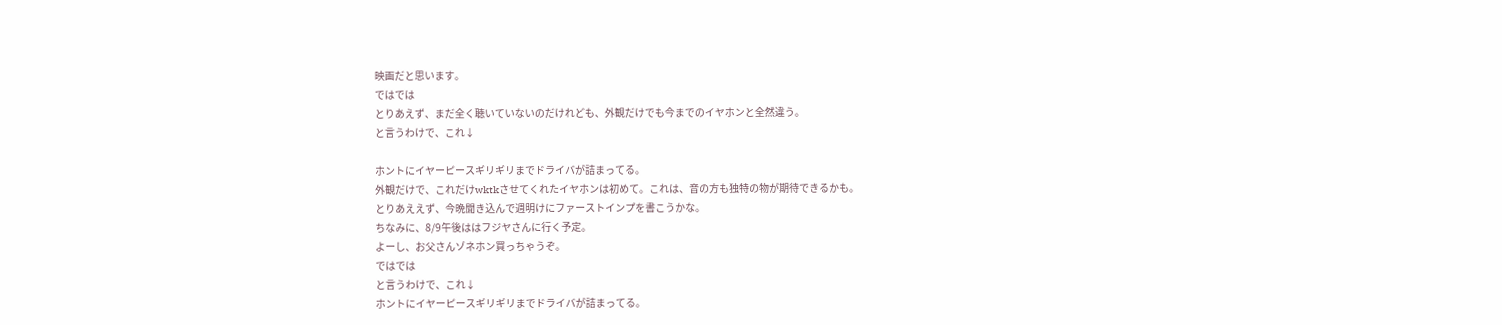映画だと思います。
ではでは
とりあえず、まだ全く聴いていないのだけれども、外観だけでも今までのイヤホンと全然違う。
と言うわけで、これ↓

ホントにイヤーピースギリギリまでドライバが詰まってる。
外観だけで、これだけwktkさせてくれたイヤホンは初めて。これは、音の方も独特の物が期待できるかも。
とりあええず、今晩聞き込んで週明けにファーストインプを書こうかな。
ちなみに、8/9午後ははフジヤさんに行く予定。
よーし、お父さんゾネホン買っちゃうぞ。
ではでは
と言うわけで、これ↓
ホントにイヤーピースギリギリまでドライバが詰まってる。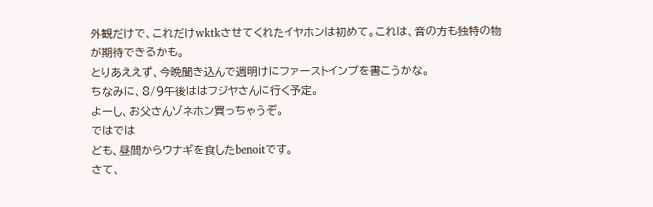外観だけで、これだけwktkさせてくれたイヤホンは初めて。これは、音の方も独特の物が期待できるかも。
とりあええず、今晩聞き込んで週明けにファーストインプを書こうかな。
ちなみに、8/9午後ははフジヤさんに行く予定。
よーし、お父さんゾネホン買っちゃうぞ。
ではでは
ども、昼間からウナギを食したbenoitです。
さて、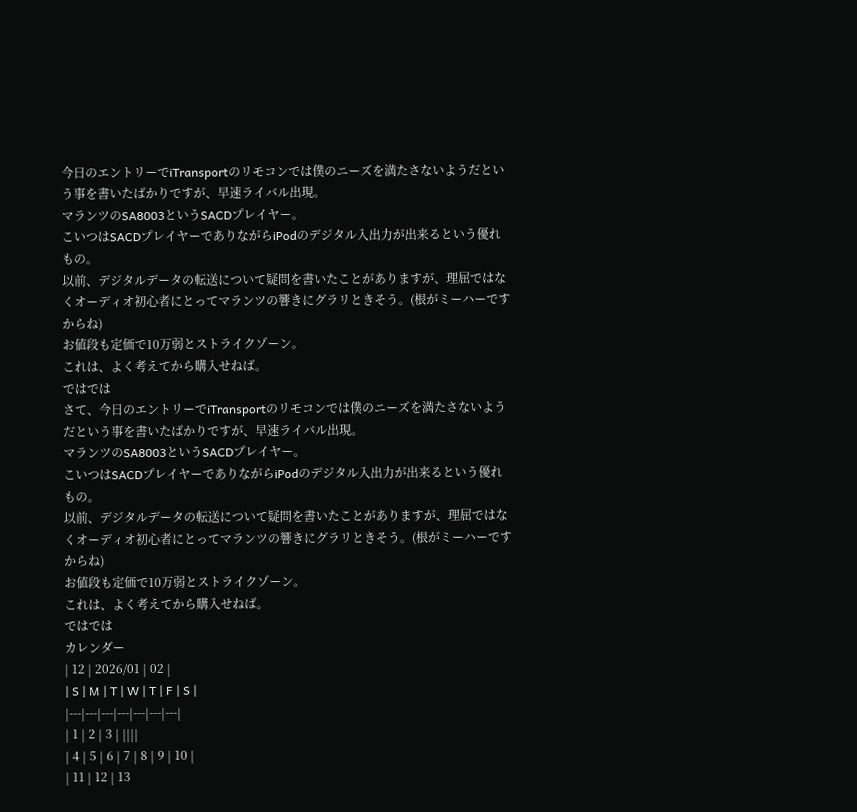今日のエントリーでiTransportのリモコンでは僕のニーズを満たさないようだという事を書いたばかりですが、早速ライバル出現。
マランツのSA8003というSACDプレイヤー。
こいつはSACDプレイヤーでありながらiPodのデジタル入出力が出来るという優れもの。
以前、デジタルデータの転送について疑問を書いたことがありますが、理屈ではなくオーディオ初心者にとってマランツの響きにグラリときそう。(根がミーハーですからね)
お値段も定価で10万弱とストライクゾーン。
これは、よく考えてから購入せねば。
ではでは
さて、今日のエントリーでiTransportのリモコンでは僕のニーズを満たさないようだという事を書いたばかりですが、早速ライバル出現。
マランツのSA8003というSACDプレイヤー。
こいつはSACDプレイヤーでありながらiPodのデジタル入出力が出来るという優れもの。
以前、デジタルデータの転送について疑問を書いたことがありますが、理屈ではなくオーディオ初心者にとってマランツの響きにグラリときそう。(根がミーハーですからね)
お値段も定価で10万弱とストライクゾーン。
これは、よく考えてから購入せねば。
ではでは
カレンダー
| 12 | 2026/01 | 02 |
| S | M | T | W | T | F | S |
|---|---|---|---|---|---|---|
| 1 | 2 | 3 | ||||
| 4 | 5 | 6 | 7 | 8 | 9 | 10 |
| 11 | 12 | 13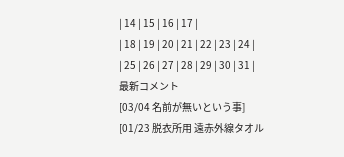| 14 | 15 | 16 | 17 |
| 18 | 19 | 20 | 21 | 22 | 23 | 24 |
| 25 | 26 | 27 | 28 | 29 | 30 | 31 |
最新コメント
[03/04 名前が無いという事]
[01/23 脱衣所用 遠赤外線タオル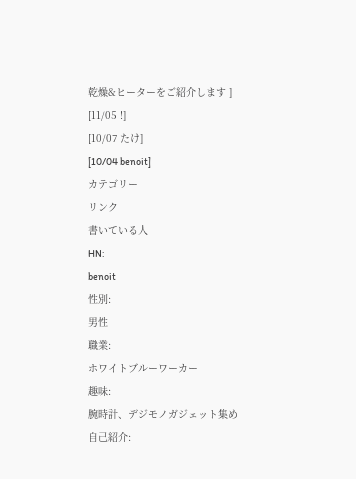乾燥&ヒーターをご紹介します ]
[11/05 !]
[10/07 たけ]
[10/04 benoit]
カテゴリー
リンク
書いている人
HN:
benoit
性別:
男性
職業:
ホワイトブルーワーカー
趣味:
腕時計、デジモノガジェット集め
自己紹介: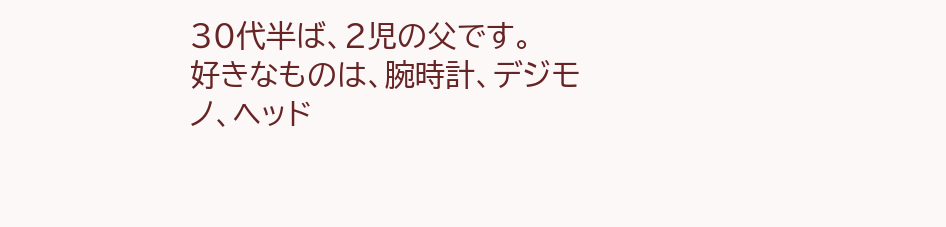30代半ば、2児の父です。
好きなものは、腕時計、デジモノ、ヘッド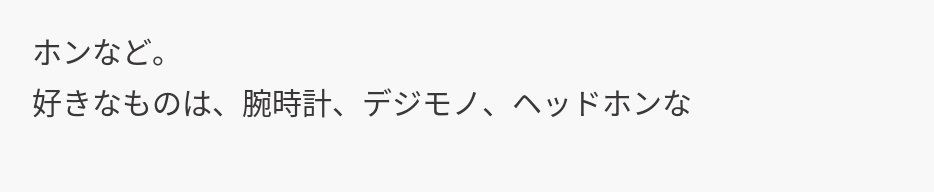ホンなど。
好きなものは、腕時計、デジモノ、ヘッドホンな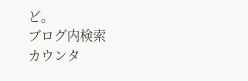ど。
ブログ内検索
カウンタ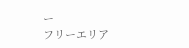ー
フリーエリア